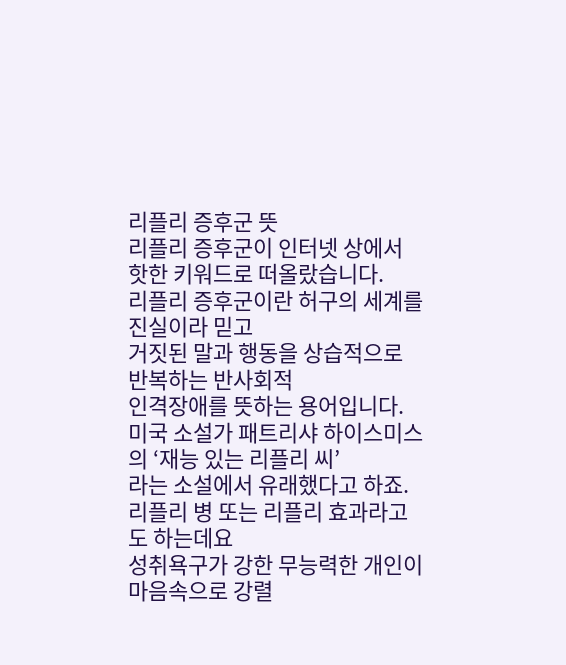리플리 증후군 뜻
리플리 증후군이 인터넷 상에서 핫한 키워드로 떠올랐습니다.
리플리 증후군이란 허구의 세계를 진실이라 믿고
거짓된 말과 행동을 상습적으로 반복하는 반사회적
인격장애를 뜻하는 용어입니다.
미국 소설가 패트리샤 하이스미스의 ‘재능 있는 리플리 씨’
라는 소설에서 유래했다고 하죠.
리플리 병 또는 리플리 효과라고도 하는데요
성취욕구가 강한 무능력한 개인이 마음속으로 강렬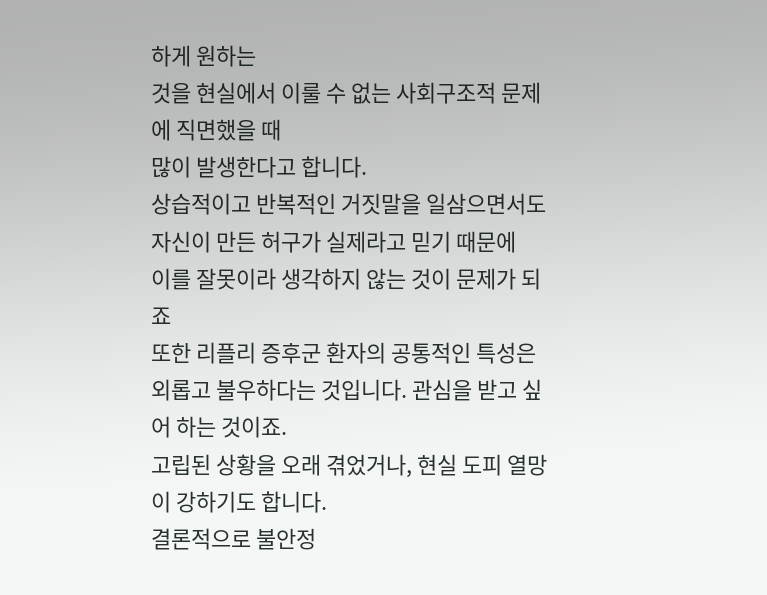하게 원하는
것을 현실에서 이룰 수 없는 사회구조적 문제에 직면했을 때
많이 발생한다고 합니다.
상습적이고 반복적인 거짓말을 일삼으면서도
자신이 만든 허구가 실제라고 믿기 때문에
이를 잘못이라 생각하지 않는 것이 문제가 되죠
또한 리플리 증후군 환자의 공통적인 특성은
외롭고 불우하다는 것입니다. 관심을 받고 싶어 하는 것이죠.
고립된 상황을 오래 겪었거나, 현실 도피 열망이 강하기도 합니다.
결론적으로 불안정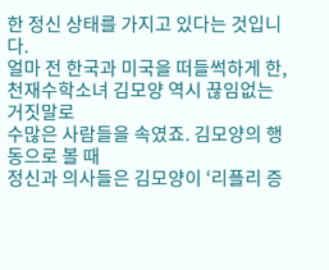한 정신 상태를 가지고 있다는 것입니다.
얼마 전 한국과 미국을 떠들썩하게 한,
천재수학소녀 김모양 역시 끊임없는 거짓말로
수많은 사람들을 속였죠. 김모양의 행동으로 볼 때
정신과 의사들은 김모양이 ‘리플리 증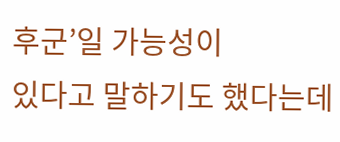후군’일 가능성이
있다고 말하기도 했다는데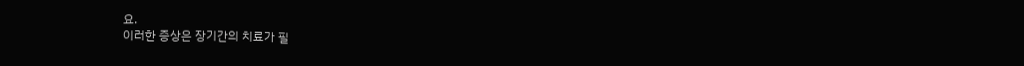요.
이러한 증상은 장기간의 치료가 필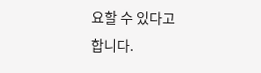요할 수 있다고
합니다.